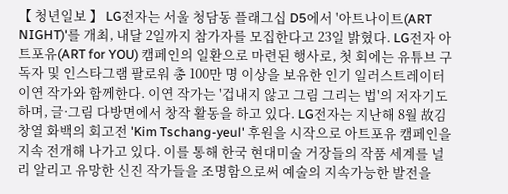【 청년일보 】 LG전자는 서울 청담동 플래그십 D5에서 '아트나이트(ART NIGHT)'를 개최, 내달 2일까지 참가자를 모집한다고 23일 밝혔다. LG전자 아트포유(ART for YOU) 캠페인의 일환으로 마련된 행사로, 첫 회에는 유튜브 구독자 및 인스타그램 팔로워 총 100만 명 이상을 보유한 인기 일러스트레이터 이연 작가와 함께한다. 이연 작가는 '겁내지 않고 그림 그리는 법'의 저자기도 하며, 글·그림 다방면에서 창작 활동을 하고 있다. LG전자는 지난해 8월 故김창열 화백의 회고전 'Kim Tschang-yeul' 후원을 시작으로 아트포유 캠페인을 지속 전개해 나가고 있다. 이를 통해 한국 현대미술 거장들의 작품 세계를 널리 알리고 유망한 신진 작가들을 조명함으로써 예술의 지속가능한 발전을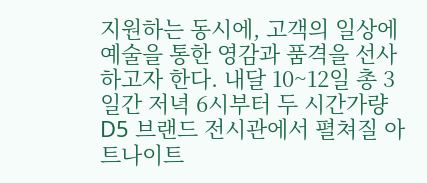지원하는 동시에, 고객의 일상에 예술을 통한 영감과 품격을 선사하고자 한다. 내달 10~12일 총 3일간 저녁 6시부터 두 시간가량 D5 브랜드 전시관에서 펼쳐질 아트나이트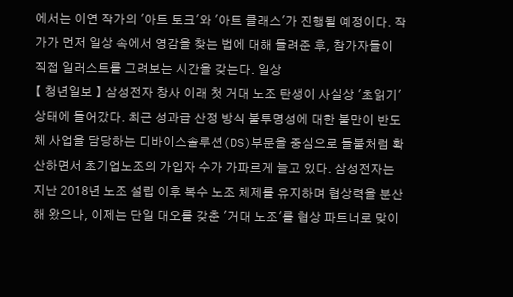에서는 이연 작가의 '아트 토크'와 '아트 클래스'가 진행될 예정이다. 작가가 먼저 일상 속에서 영감을 찾는 법에 대해 들려준 후, 참가자들이 직접 일러스트를 그려보는 시간을 갖는다. 일상
【 청년일보 】 삼성전자 창사 이래 첫 거대 노조 탄생이 사실상 '초읽기' 상태에 들어갔다. 최근 성과급 산정 방식 불투명성에 대한 불만이 반도체 사업을 담당하는 디바이스솔루션(DS)부문을 중심으로 들불처럼 확산하면서 초기업노조의 가입자 수가 가파르게 늘고 있다. 삼성전자는 지난 2018년 노조 설립 이후 복수 노조 체제를 유지하며 협상력을 분산해 왔으나, 이제는 단일 대오를 갖춘 '거대 노조'를 협상 파트너로 맞이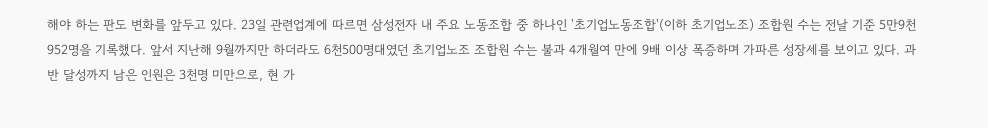해야 하는 판도 변화를 앞두고 있다. 23일 관련업계에 따르면 삼성전자 내 주요 노동조합 중 하나인 '초기업노동조합'(이하 초기업노조) 조합원 수는 전날 기준 5만9천952명을 기록했다. 앞서 지난해 9월까지만 하더라도 6천500명대였던 초기업노조 조합원 수는 불과 4개월여 만에 9배 이상 폭증하며 가파른 성장세를 보이고 있다. 과반 달성까지 남은 인원은 3천명 미만으로, 현 가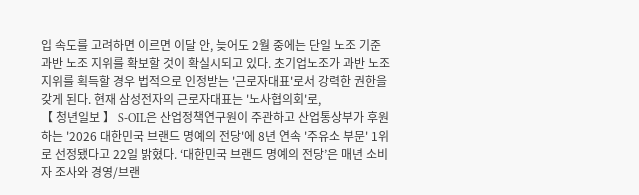입 속도를 고려하면 이르면 이달 안, 늦어도 2월 중에는 단일 노조 기준 과반 노조 지위를 확보할 것이 확실시되고 있다. 초기업노조가 과반 노조 지위를 획득할 경우 법적으로 인정받는 '근로자대표'로서 강력한 권한을 갖게 된다. 현재 삼성전자의 근로자대표는 '노사협의회'로,
【 청년일보 】 S-OIL은 산업정책연구원이 주관하고 산업통상부가 후원하는 '2026 대한민국 브랜드 명예의 전당'에 8년 연속 '주유소 부문' 1위로 선정됐다고 22일 밝혔다. ‘대한민국 브랜드 명예의 전당’은 매년 소비자 조사와 경영/브랜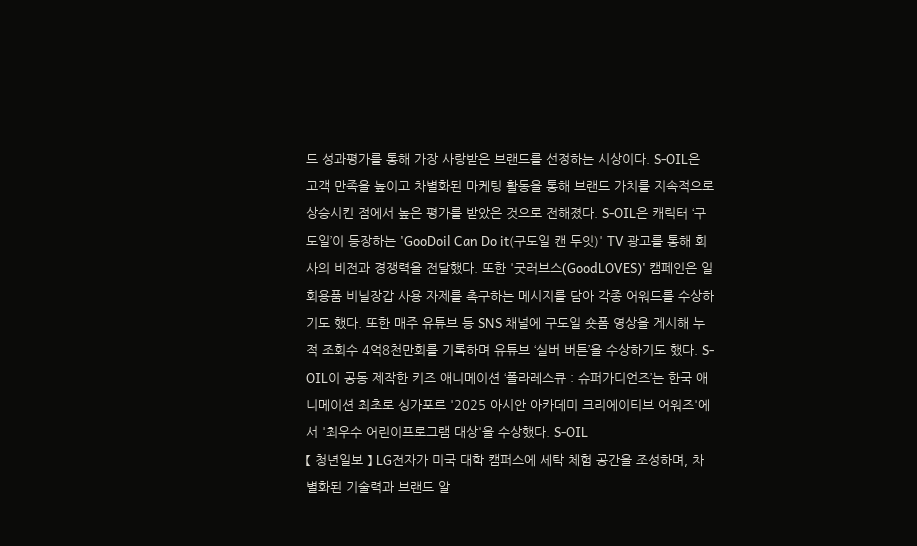드 성과평가를 통해 가장 사랑받은 브랜드를 선정하는 시상이다. S-OIL은 고객 만족을 높이고 차별화된 마케팅 활동을 통해 브랜드 가치를 지속적으로 상승시킨 점에서 높은 평가를 받았은 것으로 전해졌다. S-OIL은 캐릭터 ‘구도일’이 등장하는 'GooDoil Can Do it(구도일 캔 두잇)' TV 광고를 통해 회사의 비전과 경쟁력을 전달했다. 또한 '굿러브스(GoodLOVES)' 캠페인은 일회용품 비닐장갑 사용 자제를 촉구하는 메시지를 담아 각종 어워드를 수상하기도 했다. 또한 매주 유튜브 등 SNS 채널에 구도일 숏폼 영상을 게시해 누적 조회수 4억8천만회를 기록하며 유튜브 ‘실버 버튼’을 수상하기도 했다. S-OIL이 공동 제작한 키즈 애니메이션 ‘폴라레스큐 : 슈퍼가디언즈’는 한국 애니메이션 최초로 싱가포르 '2025 아시안 아카데미 크리에이티브 어워즈'에서 '최우수 어린이프로그램 대상'을 수상했다. S-OIL
【 청년일보 】 LG전자가 미국 대학 캠퍼스에 세탁 체험 공간을 조성하며, 차별화된 기술력과 브랜드 알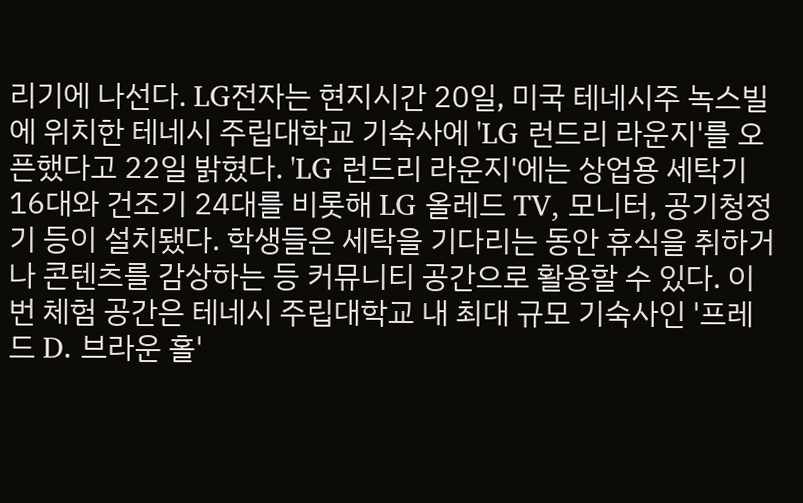리기에 나선다. LG전자는 현지시간 20일, 미국 테네시주 녹스빌에 위치한 테네시 주립대학교 기숙사에 'LG 런드리 라운지'를 오픈했다고 22일 밝혔다. 'LG 런드리 라운지'에는 상업용 세탁기 16대와 건조기 24대를 비롯해 LG 올레드 TV, 모니터, 공기청정기 등이 설치됐다. 학생들은 세탁을 기다리는 동안 휴식을 취하거나 콘텐츠를 감상하는 등 커뮤니티 공간으로 활용할 수 있다. 이번 체험 공간은 테네시 주립대학교 내 최대 규모 기숙사인 '프레드 D. 브라운 홀'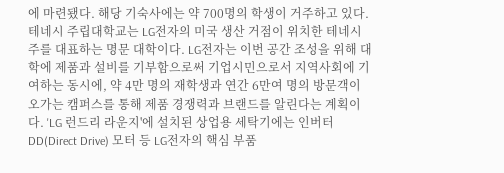에 마련됐다. 해당 기숙사에는 약 700명의 학생이 거주하고 있다. 테네시 주립대학교는 LG전자의 미국 생산 거점이 위치한 테네시주를 대표하는 명문 대학이다. LG전자는 이번 공간 조성을 위해 대학에 제품과 설비를 기부함으로써 기업시민으로서 지역사회에 기여하는 동시에, 약 4만 명의 재학생과 연간 6만여 명의 방문객이 오가는 캠퍼스를 통해 제품 경쟁력과 브랜드를 알린다는 계획이다. 'LG 런드리 라운지'에 설치된 상업용 세탁기에는 인버터 DD(Direct Drive) 모터 등 LG전자의 핵심 부품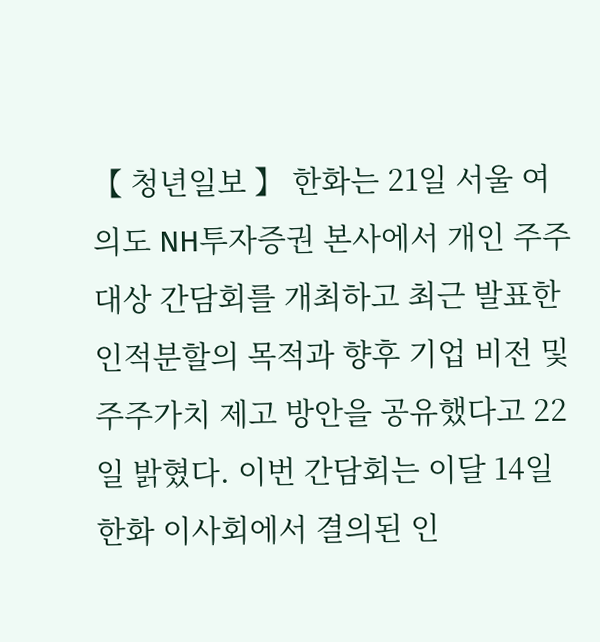【 청년일보 】 한화는 21일 서울 여의도 NH투자증권 본사에서 개인 주주 대상 간담회를 개최하고 최근 발표한 인적분할의 목적과 향후 기업 비전 및 주주가치 제고 방안을 공유했다고 22일 밝혔다. 이번 간담회는 이달 14일 한화 이사회에서 결의된 인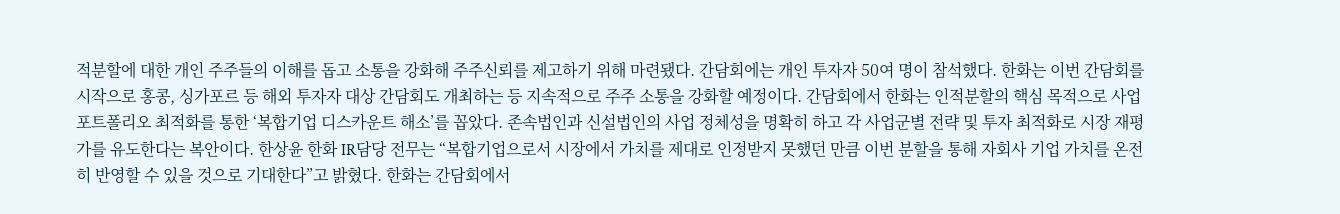적분할에 대한 개인 주주들의 이해를 돕고 소통을 강화해 주주신뢰를 제고하기 위해 마련됐다. 간담회에는 개인 투자자 50여 명이 참석했다. 한화는 이번 간담회를 시작으로 홍콩, 싱가포르 등 해외 투자자 대상 간담회도 개최하는 등 지속적으로 주주 소통을 강화할 예정이다. 간담회에서 한화는 인적분할의 핵심 목적으로 사업 포트폴리오 최적화를 통한 ‘복합기업 디스카운트 해소’를 꼽았다. 존속법인과 신설법인의 사업 정체성을 명확히 하고 각 사업군별 전략 및 투자 최적화로 시장 재평가를 유도한다는 복안이다. 한상윤 한화 IR담당 전무는 “복합기업으로서 시장에서 가치를 제대로 인정받지 못했던 만큼 이번 분할을 통해 자회사 기업 가치를 온전히 반영할 수 있을 것으로 기대한다”고 밝혔다. 한화는 간담회에서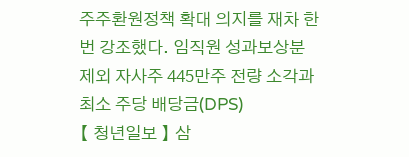주주환원정책 확대 의지를 재차 한번 강조했다. 임직원 성과보상분 제외 자사주 445만주 전량 소각과 최소 주당 배당금(DPS)
【 청년일보 】 삼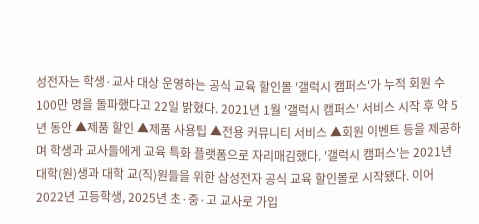성전자는 학생·교사 대상 운영하는 공식 교육 할인몰 '갤럭시 캠퍼스'가 누적 회원 수 100만 명을 돌파했다고 22일 밝혔다. 2021년 1월 '갤럭시 캠퍼스' 서비스 시작 후 약 5년 동안 ▲제품 할인 ▲제품 사용팁 ▲전용 커뮤니티 서비스 ▲회원 이벤트 등을 제공하며 학생과 교사들에게 교육 특화 플랫폼으로 자리매김했다. '갤럭시 캠퍼스'는 2021년 대학(원)생과 대학 교(직)원들을 위한 삼성전자 공식 교육 할인몰로 시작됐다. 이어 2022년 고등학생, 2025년 초·중·고 교사로 가입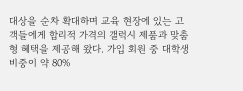대상을 순차 확대하며 교육 현장에 있는 고객들에게 합리적 가격의 갤럭시 제품과 맞춤형 혜택을 제공해 왔다. 가입 회원 중 대학생 비중이 약 80%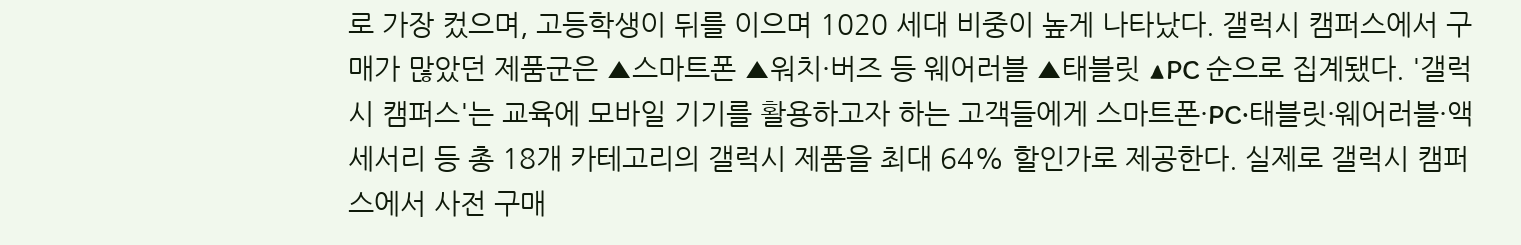로 가장 컸으며, 고등학생이 뒤를 이으며 1020 세대 비중이 높게 나타났다. 갤럭시 캠퍼스에서 구매가 많았던 제품군은 ▲스마트폰 ▲워치·버즈 등 웨어러블 ▲태블릿 ▲PC 순으로 집계됐다. '갤럭시 캠퍼스'는 교육에 모바일 기기를 활용하고자 하는 고객들에게 스마트폰·PC·태블릿·웨어러블·액세서리 등 총 18개 카테고리의 갤럭시 제품을 최대 64% 할인가로 제공한다. 실제로 갤럭시 캠퍼스에서 사전 구매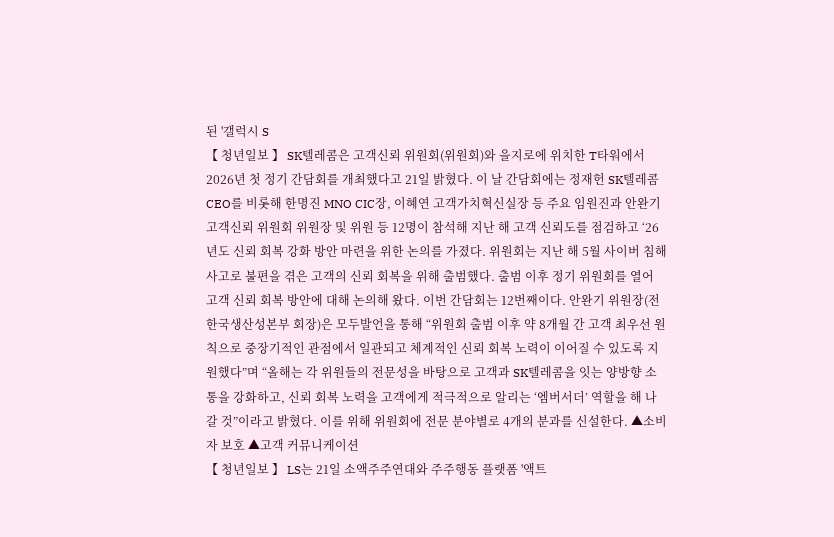된 '갤럭시 S
【 청년일보 】 SK텔레콤은 고객신뢰 위원회(위원회)와 을지로에 위치한 T타워에서 2026년 첫 정기 간담회를 개최했다고 21일 밝혔다. 이 날 간담회에는 정재헌 SK텔레콤 CEO를 비롯해 한명진 MNO CIC장, 이혜연 고객가치혁신실장 등 주요 임원진과 안완기 고객신뢰 위원회 위원장 및 위원 등 12명이 참석해 지난 해 고객 신뢰도를 점검하고 ‘26년도 신뢰 회복 강화 방안 마련을 위한 논의를 가졌다. 위원회는 지난 해 5월 사이버 침해 사고로 불편을 겪은 고객의 신뢰 회복을 위해 출범했다. 출범 이후 정기 위원회를 열어 고객 신뢰 회복 방안에 대해 논의해 왔다. 이번 간담회는 12번째이다. 안완기 위원장(전 한국생산성본부 회장)은 모두발언을 통해 “위원회 출범 이후 약 8개월 간 고객 최우선 원칙으로 중장기적인 관점에서 일관되고 체계적인 신뢰 회복 노력이 이어질 수 있도록 지원했다”며 “올해는 각 위원들의 전문성을 바탕으로 고객과 SK텔레콤을 잇는 양방향 소통을 강화하고, 신뢰 회복 노력을 고객에게 적극적으로 알리는 ‘엠버서더’ 역할을 해 나갈 것”이라고 밝혔다. 이를 위해 위원회에 전문 분야별로 4개의 분과를 신설한다. ▲소비자 보호 ▲고객 커뮤니케이션
【 청년일보 】 LS는 21일 소액주주연대와 주주행동 플랫폼 '액트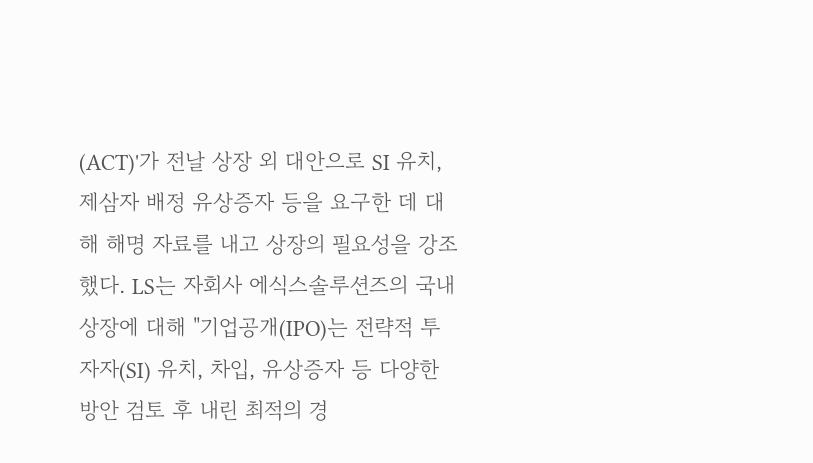(ACT)'가 전날 상장 외 대안으로 SI 유치, 제삼자 배정 유상증자 등을 요구한 데 대해 해명 자료를 내고 상장의 필요성을 강조했다. LS는 자회사 에식스솔루션즈의 국내 상장에 대해 "기업공개(IPO)는 전략적 투자자(SI) 유치, 차입, 유상증자 등 다양한 방안 검토 후 내린 최적의 경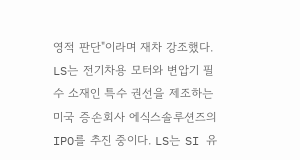영적 판단"이라며 재차 강조했다. LS는 전기차용 모터와 변압기 필수 소재인 특수 권선을 제조하는 미국 증손회사 에식스솔루션즈의 IPO를 추진 중이다. LS는 SI 유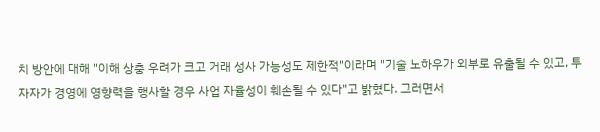치 방안에 대해 "이해 상충 우려가 크고 거래 성사 가능성도 제한적"이라며 "기술 노하우가 외부로 유출될 수 있고, 투자자가 경영에 영향력을 행사할 경우 사업 자율성이 훼손될 수 있다"고 밝혔다. 그러면서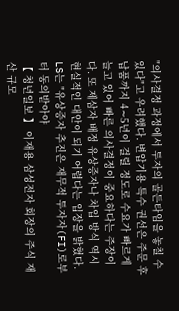"의사결정 과정에서 투자의 골든타임을 놓칠 수 있다"고 우려했다. 변압기용 특수 권선은 주문 후 납품까지 4∼5년이 걸릴 정도로 수요가 빠르게 늘고 있어 빠른 의사결정이 중요하다는 주장이다. 또 제삼자 배정 유상증자나 차입 방식 역시 현실적인 대안이 되기 어렵다는 입장을 밝혔다. LS는 "유상증자 추진은 재무적 투자자(FI)로부터 동의받아야
【 청년일보 】 이재용 삼성전자 회장의 주식 재산 규모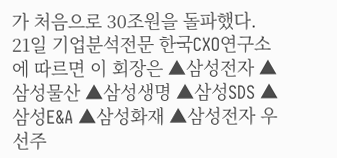가 처음으로 30조원을 돌파했다. 21일 기업분석전문 한국CXO연구소에 따르면 이 회장은 ▲삼성전자 ▲삼성물산 ▲삼성생명 ▲삼성SDS ▲삼성E&A ▲삼성화재 ▲삼성전자 우선주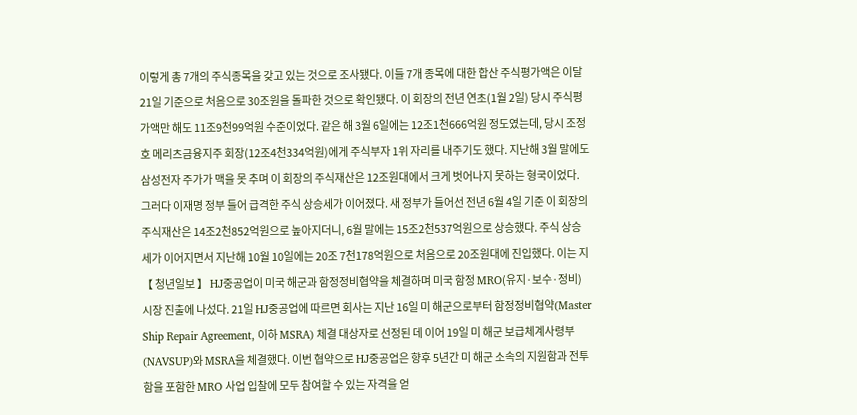이렇게 총 7개의 주식종목을 갖고 있는 것으로 조사됐다. 이들 7개 종목에 대한 합산 주식평가액은 이달 21일 기준으로 처음으로 30조원을 돌파한 것으로 확인됐다. 이 회장의 전년 연초(1월 2일) 당시 주식평가액만 해도 11조9천99억원 수준이었다. 같은 해 3월 6일에는 12조1천666억원 정도였는데, 당시 조정호 메리츠금융지주 회장(12조4천334억원)에게 주식부자 1위 자리를 내주기도 했다. 지난해 3월 말에도 삼성전자 주가가 맥을 못 추며 이 회장의 주식재산은 12조원대에서 크게 벗어나지 못하는 형국이었다. 그러다 이재명 정부 들어 급격한 주식 상승세가 이어졌다. 새 정부가 들어선 전년 6월 4일 기준 이 회장의 주식재산은 14조2천852억원으로 높아지더니, 6월 말에는 15조2천537억원으로 상승했다. 주식 상승세가 이어지면서 지난해 10월 10일에는 20조 7천178억원으로 처음으로 20조원대에 진입했다. 이는 지
【 청년일보 】 HJ중공업이 미국 해군과 함정정비협약을 체결하며 미국 함정 MRO(유지·보수·정비) 시장 진출에 나섰다. 21일 HJ중공업에 따르면 회사는 지난 16일 미 해군으로부터 함정정비협약(Master Ship Repair Agreement, 이하 MSRA) 체결 대상자로 선정된 데 이어 19일 미 해군 보급체계사령부(NAVSUP)와 MSRA을 체결했다. 이번 협약으로 HJ중공업은 향후 5년간 미 해군 소속의 지원함과 전투함을 포함한 MRO 사업 입찰에 모두 참여할 수 있는 자격을 얻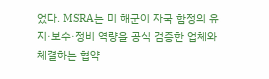었다. MSRA는 미 해군이 자국 함정의 유지·보수·정비 역량을 공식 검증한 업체와 체결하는 협약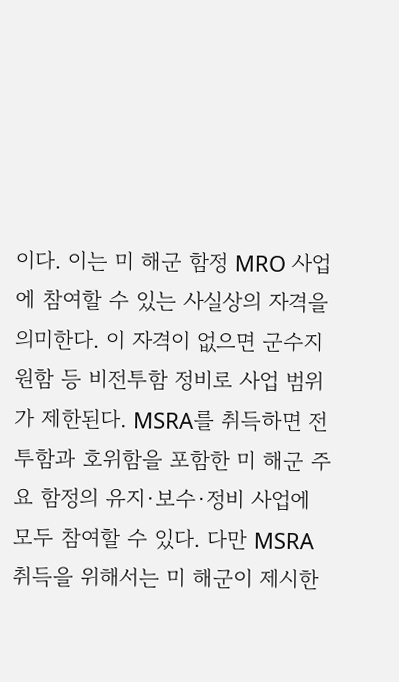이다. 이는 미 해군 함정 MRO 사업에 참여할 수 있는 사실상의 자격을 의미한다. 이 자격이 없으면 군수지원함 등 비전투함 정비로 사업 범위가 제한된다. MSRA를 취득하면 전투함과 호위함을 포함한 미 해군 주요 함정의 유지·보수·정비 사업에 모두 참여할 수 있다. 다만 MSRA 취득을 위해서는 미 해군이 제시한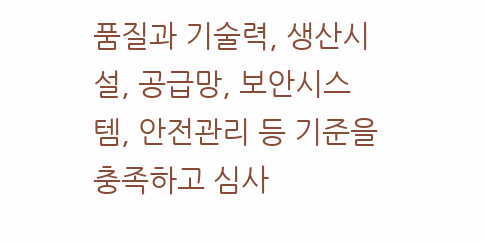품질과 기술력, 생산시설, 공급망, 보안시스템, 안전관리 등 기준을 충족하고 심사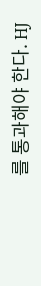를 통과해야 한다. HJ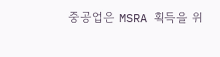중공업은 MSRA 획득을 위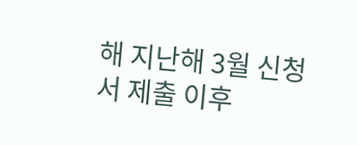해 지난해 3월 신청서 제출 이후